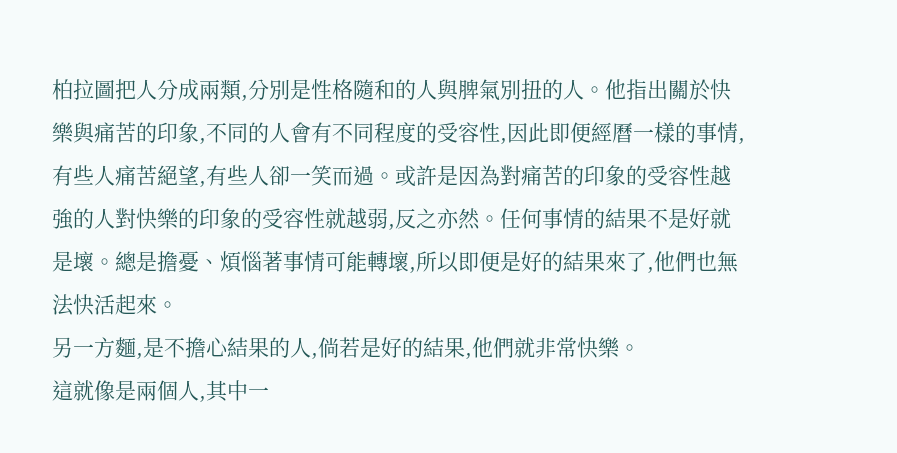柏拉圖把人分成兩類,分別是性格隨和的人與脾氣別扭的人。他指出關於快樂與痛苦的印象,不同的人會有不同程度的受容性,因此即便經曆一樣的事情,有些人痛苦絕望,有些人卻一笑而過。或許是因為對痛苦的印象的受容性越強的人對快樂的印象的受容性就越弱,反之亦然。任何事情的結果不是好就是壞。總是擔憂、煩惱著事情可能轉壞,所以即便是好的結果來了,他們也無法快活起來。
另一方麵,是不擔心結果的人,倘若是好的結果,他們就非常快樂。
這就像是兩個人,其中一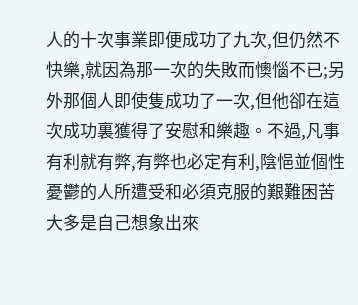人的十次事業即便成功了九次,但仍然不快樂,就因為那一次的失敗而懊惱不已;另外那個人即使隻成功了一次,但他卻在這次成功裏獲得了安慰和樂趣。不過,凡事有利就有弊,有弊也必定有利,陰悒並個性憂鬱的人所遭受和必須克服的艱難困苦大多是自己想象出來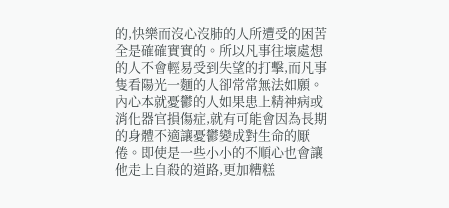的,快樂而沒心沒肺的人所遭受的困苦全是確確實實的。所以凡事往壞處想的人不會輕易受到失望的打擊,而凡事隻看陽光一麵的人卻常常無法如願。
內心本就憂鬱的人如果患上精神病或消化器官損傷症,就有可能會因為長期的身體不適讓憂鬱變成對生命的厭倦。即使是一些小小的不順心也會讓他走上自殺的道路,更加糟糕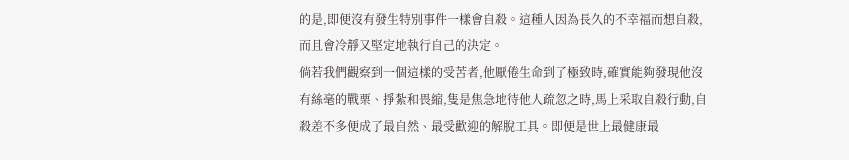的是,即便沒有發生特別事件一樣會自殺。這種人因為長久的不幸福而想自殺,而且會冷靜又堅定地執行自己的決定。
倘若我們觀察到一個這樣的受苦者,他厭倦生命到了極致時,確實能夠發現他沒有絲毫的戰栗、掙紮和畏縮,隻是焦急地待他人疏忽之時,馬上采取自殺行動,自殺差不多便成了最自然、最受歡迎的解脫工具。即便是世上最健康最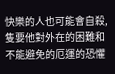快樂的人也可能會自殺,隻要他對外在的困難和不能避免的厄運的恐懼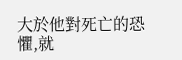大於他對死亡的恐懼,就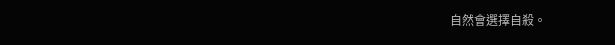自然會選擇自殺。